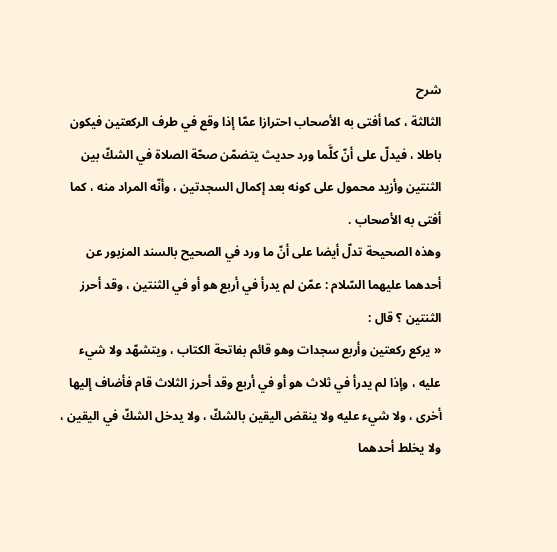شرح
الثالثة ، كما أفتى به الأصحاب احترازا عمّا إذا وقع في طرف الركعتين فيكون باطلا ، فيدلّ على أنّ كلَّما ورد حديث يتضمّن صحّة الصلاة في الشكّ بين الثنتين وأزيد محمول على كونه بعد إكمال السجدتين ، وأنّه المراد منه ، كما أفتى به الأصحاب .
وهذه الصحيحة تدلّ أيضا على أنّ ما ورد في الصحيح بالسند المزبور عن أحدهما عليهما السّلام : عمّن لم يدرأ في أربع هو أو في الثنتين ، وقد أحرز الثنتين ؟ قال :
« يركع ركعتين وأربع سجدات وهو قائم بفاتحة الكتاب ، ويتشهّد ولا شيء عليه ، وإذا لم يدرأ في ثلاث هو أو في أربع وقد أحرز الثلاث قام فأضاف إليها أخرى ، ولا شيء عليه ولا ينقض اليقين بالشكّ ، ولا يدخل الشكّ في اليقين ، ولا يخلط أحدهما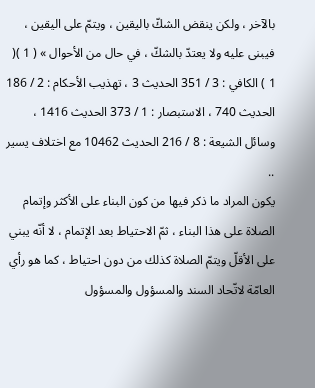بالآخر ، ولكن ينقض الشكّ باليقين ، ويتمّ على اليقين ، فيبنى عليه ولا يعتدّ بالشكّ ، في حال من الأحوال » ( 1 )( 1 ) الكافي : 3 / 351 الحديث 3 ، تهذيب الأحكام : 2 / 186 الحديث 740 ، الاستبصار : 1 / 373 الحديث 1416 ، وسائل الشيعة : 8 / 216 الحديث 10462 مع اختلاف يسير ..
يكون المراد ما ذكر فيها من كون البناء على الأكثر وإتمام الصلاة على هذا البناء ، ثمّ الاحتياط بعد الإتمام ، لا أنّه يبني على الأقلّ ويتمّ الصلاة كذلك من دون احتياط ، كما هو رأي العامّة لاتّحاد السند والمسؤول والمسؤول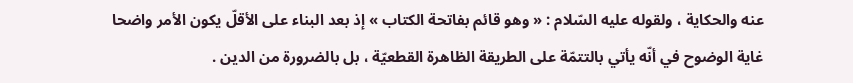عنه والحكاية ، ولقوله عليه السّلام : « وهو قائم بفاتحة الكتاب » إذ بعد البناء على الأقلّ يكون الأمر واضحا غاية الوضوح في أنّه يأتي بالتتمّة على الطريقة الظاهرة القطعيّة ، بل بالضرورة من الدين .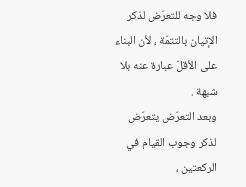فلا وجه للتعرّض لذكر الإتيان بالتتمّة ، لأن البناء على الأقلّ عبارة عنه بلا شبهة .
وبعد التعرّض يتعرّض لذكر وجوب القيام في الركعتين ،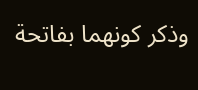وذكر كونهما بفاتحة